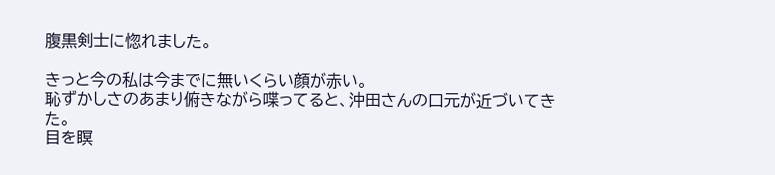腹黒剣士に惚れました。

きっと今の私は今までに無いくらい顔が赤い。
恥ずかしさのあまり俯きながら喋ってると、沖田さんの口元が近づいてきた。
目を瞑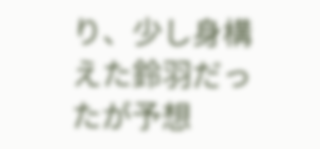り、少し身構えた鈴羽だったが予想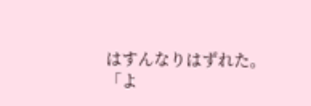はすんなりはずれた。
「よ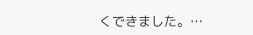くできました。…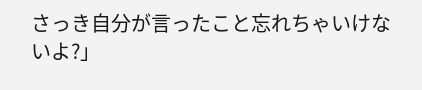さっき自分が言ったこと忘れちゃいけないよ?」